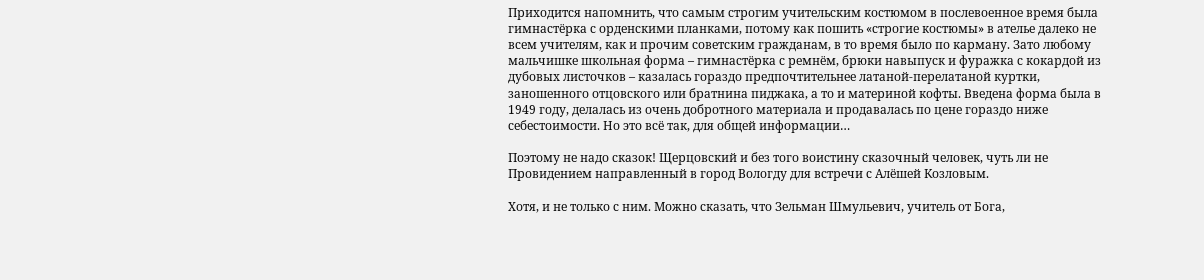Приходится напомнить, что самым строгим учительским костюмом в послевоенное время была гимнастёрка с орденскими планками, потому как пошить «строгие костюмы» в ателье далеко не всем учителям, как и прочим советским гражданам, в то время было по карману. Зато любому мальчишке школьная форма – гимнастёрка с ремнём, брюки навыпуск и фуражка с кокардой из дубовых листочков – казалась гораздо предпочтительнее латаной-перелатаной куртки, заношенного отцовского или братнина пиджака, а то и материной кофты. Введена форма была в 1949 году, делалась из очень добротного материала и продавалась по цене гораздо ниже себестоимости. Но это всё так, для общей информации…

Поэтому не надо сказок! Щерцовский и без того воистину сказочный человек, чуть ли не Провидением направленный в город Вологду для встречи с Алёшей Козловым.

Хотя, и не только с ним. Можно сказать, что Зельман Шмульевич, учитель от Бога,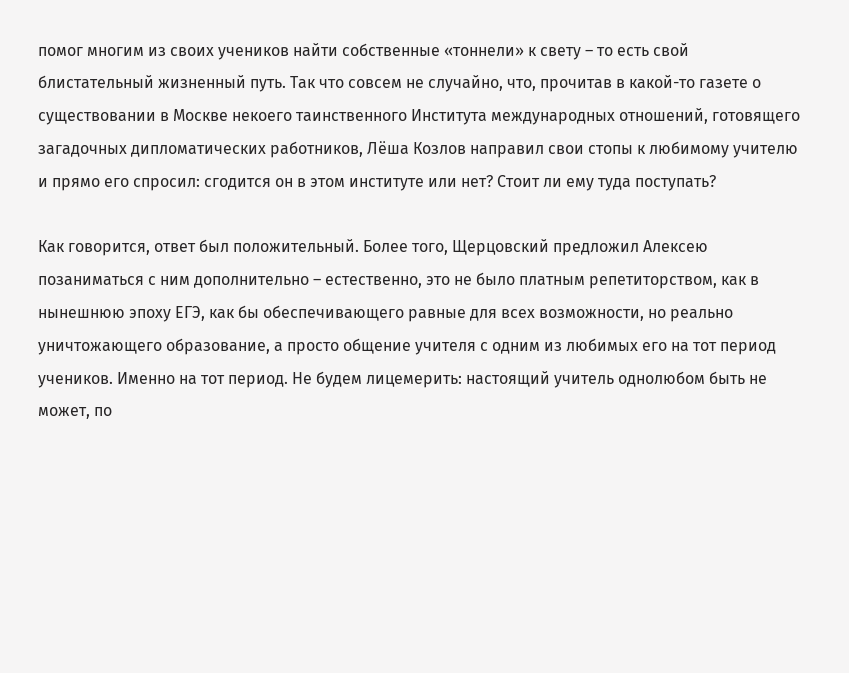помог многим из своих учеников найти собственные «тоннели» к свету – то есть свой блистательный жизненный путь. Так что совсем не случайно, что, прочитав в какой-то газете о существовании в Москве некоего таинственного Института международных отношений, готовящего загадочных дипломатических работников, Лёша Козлов направил свои стопы к любимому учителю и прямо его спросил: сгодится он в этом институте или нет? Стоит ли ему туда поступать?

Как говорится, ответ был положительный. Более того, Щерцовский предложил Алексею позаниматься с ним дополнительно – естественно, это не было платным репетиторством, как в нынешнюю эпоху ЕГЭ, как бы обеспечивающего равные для всех возможности, но реально уничтожающего образование, а просто общение учителя с одним из любимых его на тот период учеников. Именно на тот период. Не будем лицемерить: настоящий учитель однолюбом быть не может, по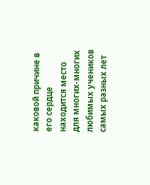каковой причине в его сердце находится место для многих-многих любимых учеников самых разных лет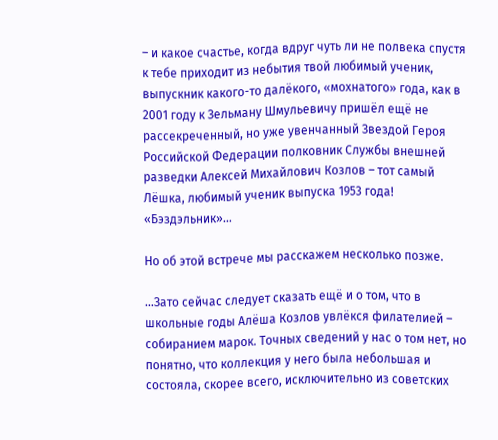– и какое счастье, когда вдруг чуть ли не полвека спустя к тебе приходит из небытия твой любимый ученик, выпускник какого-то далёкого, «мохнатого» года, как в 2001 году к Зельману Шмульевичу пришёл ещё не рассекреченный, но уже увенчанный Звездой Героя Российской Федерации полковник Службы внешней разведки Алексей Михайлович Козлов – тот самый Лёшка, любимый ученик выпуска 1953 года! «Бэздэльник»…

Но об этой встрече мы расскажем несколько позже.

…Зато сейчас следует сказать ещё и о том, что в школьные годы Алёша Козлов увлёкся филателией – собиранием марок. Точных сведений у нас о том нет, но понятно, что коллекция у него была небольшая и состояла, скорее всего, исключительно из советских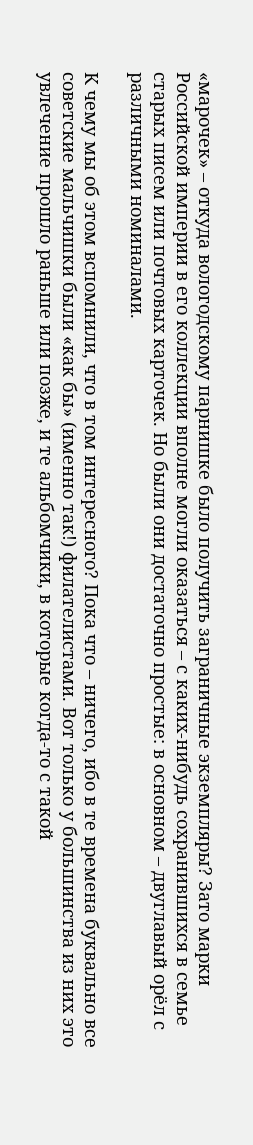«марочек» – откуда вологодскому парнишке было получить заграничные экземпляры? Зато марки Российской империи в его коллекции вполне могли оказаться – с каких-нибудь сохранившихся в семье старых писем или почтовых карточек. Но были они достаточно простые: в основном – двуглавый орёл с различными номиналами.

К чему мы об этом вспомнили, что в том интересного? Пока что – ничего, ибо в те времена буквально все советские мальчишки были «как бы» (именно так!) филателистами. Вот только у большинства из них это увлечение прошло раньше или позже, и те альбомчики, в которые когда-то с такой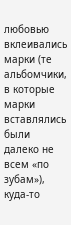любовью вклеивались марки (те альбомчики, в которые марки вставлялись были далеко не всем «по зубам»), куда-то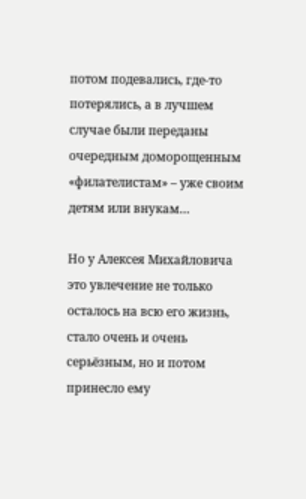потом подевались, где-то потерялись, а в лучшем случае были переданы очередным доморощенным «филателистам» – уже своим детям или внукам…

Но у Алексея Михайловича это увлечение не только осталось на всю его жизнь, стало очень и очень серьёзным, но и потом принесло ему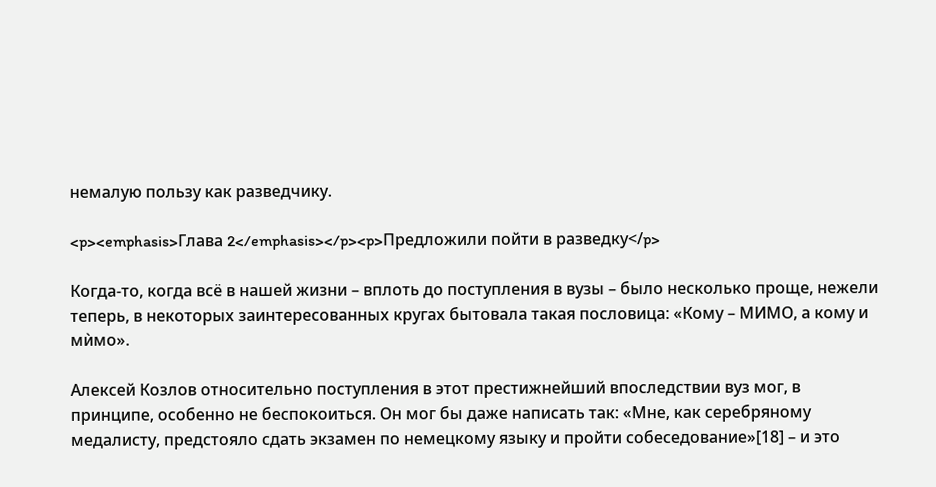немалую пользу как разведчику.

<p><emphasis>Глава 2</emphasis></p><p>Предложили пойти в разведку</p>

Когда-то, когда всё в нашей жизни – вплоть до поступления в вузы – было несколько проще, нежели теперь, в некоторых заинтересованных кругах бытовала такая пословица: «Кому – МИМО, а кому и мѝмо».

Алексей Козлов относительно поступления в этот престижнейший впоследствии вуз мог, в принципе, особенно не беспокоиться. Он мог бы даже написать так: «Мне, как серебряному медалисту, предстояло сдать экзамен по немецкому языку и пройти собеседование»[18] – и это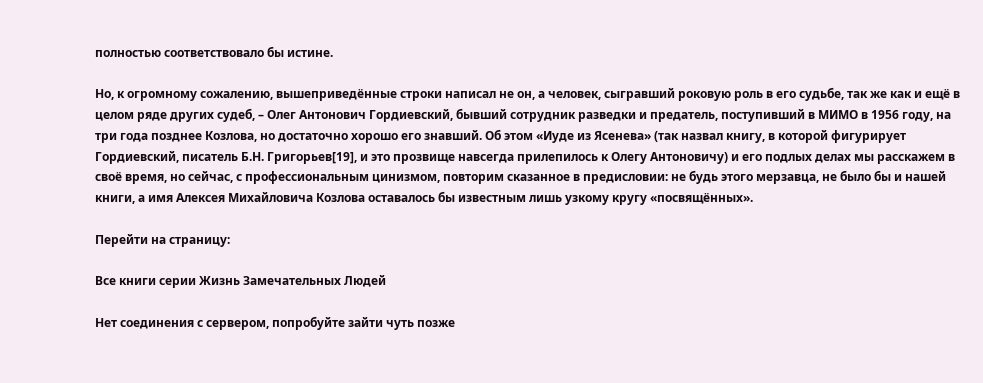полностью соответствовало бы истине.

Но, к огромному сожалению, вышеприведённые строки написал не он, а человек, сыгравший роковую роль в его судьбе, так же как и ещё в целом ряде других судеб, – Олег Антонович Гордиевский, бывший сотрудник разведки и предатель, поступивший в МИМО в 1956 году, на три года позднее Козлова, но достаточно хорошо его знавший. Об этом «Иуде из Ясенева» (так назвал книгу, в которой фигурирует Гордиевский, писатель Б.Н. Григорьев[19], и это прозвище навсегда прилепилось к Олегу Антоновичу) и его подлых делах мы расскажем в своё время, но сейчас, с профессиональным цинизмом, повторим сказанное в предисловии: не будь этого мерзавца, не было бы и нашей книги, а имя Алексея Михайловича Козлова оставалось бы известным лишь узкому кругу «посвящённых».

Перейти на страницу:

Все книги серии Жизнь Замечательных Людей

Нет соединения с сервером, попробуйте зайти чуть позже